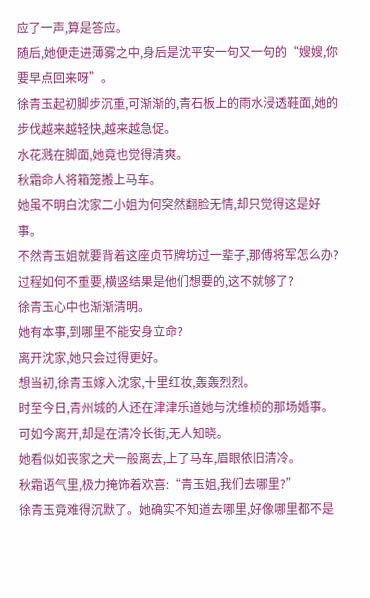应了一声,算是答应。
随后,她便走进薄雾之中,身后是沈平安一句又一句的“嫂嫂,你要早点回来呀”。
徐青玉起初脚步沉重,可渐渐的,青石板上的雨水浸透鞋面,她的步伐越来越轻快,越来越急促。
水花溅在脚面,她竟也觉得清爽。
秋霜命人将箱笼搬上马车。
她虽不明白沈家二小姐为何突然翻脸无情,却只觉得这是好事。
不然青玉姐就要背着这座贞节牌坊过一辈子,那傅将军怎么办?
过程如何不重要,横竖结果是他们想要的,这不就够了?
徐青玉心中也渐渐清明。
她有本事,到哪里不能安身立命?
离开沈家,她只会过得更好。
想当初,徐青玉嫁入沈家,十里红妆,轰轰烈烈。
时至今日,青州城的人还在津津乐道她与沈维桢的那场婚事。
可如今离开,却是在清冷长街,无人知晓。
她看似如丧家之犬一般离去,上了马车,眉眼依旧清冷。
秋霜语气里,极力掩饰着欢喜:“青玉姐,我们去哪里?”
徐青玉竟难得沉默了。她确实不知道去哪里,好像哪里都不是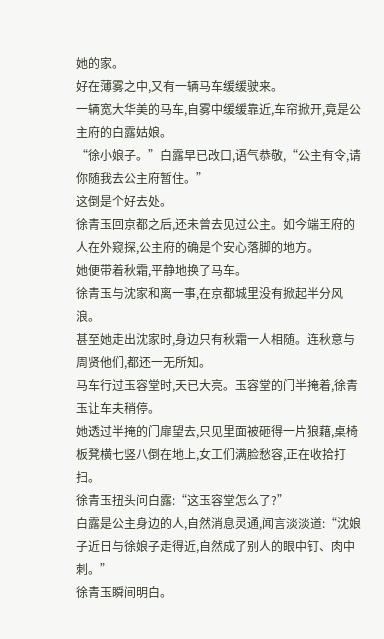她的家。
好在薄雾之中,又有一辆马车缓缓驶来。
一辆宽大华美的马车,自雾中缓缓靠近,车帘掀开,竟是公主府的白露姑娘。
“徐小娘子。”白露早已改口,语气恭敬,“公主有令,请你随我去公主府暂住。”
这倒是个好去处。
徐青玉回京都之后,还未曾去见过公主。如今端王府的人在外窥探,公主府的确是个安心落脚的地方。
她便带着秋霜,平静地换了马车。
徐青玉与沈家和离一事,在京都城里没有掀起半分风浪。
甚至她走出沈家时,身边只有秋霜一人相随。连秋意与周贤他们,都还一无所知。
马车行过玉容堂时,天已大亮。玉容堂的门半掩着,徐青玉让车夫稍停。
她透过半掩的门扉望去,只见里面被砸得一片狼藉,桌椅板凳横七竖八倒在地上,女工们满脸愁容,正在收拾打扫。
徐青玉扭头问白露:“这玉容堂怎么了?”
白露是公主身边的人,自然消息灵通,闻言淡淡道:“沈娘子近日与徐娘子走得近,自然成了别人的眼中钉、肉中刺。”
徐青玉瞬间明白。